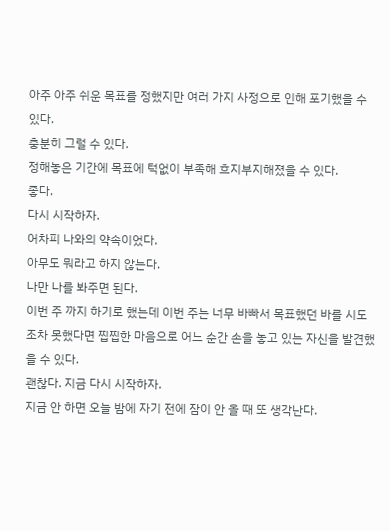아주 아주 쉬운 목표를 정했지만 여러 가지 사정으로 인해 포기했을 수 있다.
충분히 그럴 수 있다.
정해놓은 기간에 목표에 턱없이 부족해 흐지부지해졌을 수 있다.
좋다.
다시 시작하자.
어차피 나와의 약속이었다.
아무도 뭐라고 하지 않는다.
나만 나를 봐주면 된다.
이번 주 까지 하기로 했는데 이번 주는 너무 바빠서 목표했던 바를 시도조차 못했다면 찝찝한 마음으로 어느 순간 손을 놓고 있는 자신을 발견했을 수 있다.
괜찮다. 지금 다시 시작하자.
지금 안 하면 오늘 밤에 자기 전에 잠이 안 올 때 또 생각난다.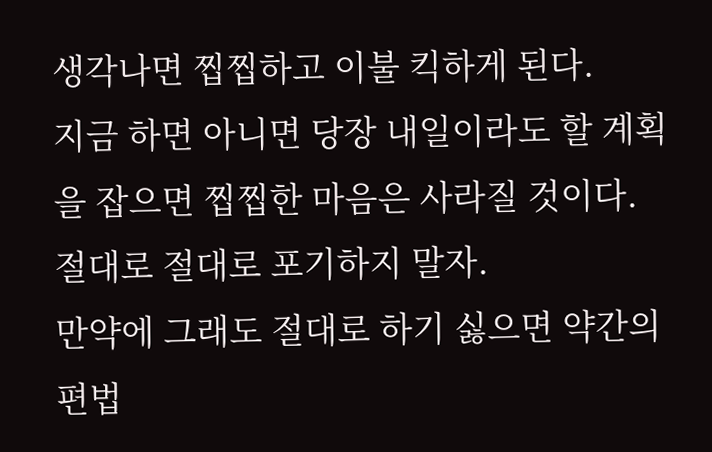생각나면 찝찝하고 이불 킥하게 된다.
지금 하면 아니면 당장 내일이라도 할 계획을 잡으면 찝찝한 마음은 사라질 것이다.
절대로 절대로 포기하지 말자.
만약에 그래도 절대로 하기 싫으면 약간의 편법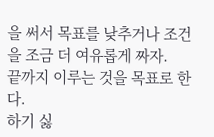을 써서 목표를 낮추거나 조건을 조금 더 여유롭게 짜자.
끝까지 이루는 것을 목표로 한다.
하기 싫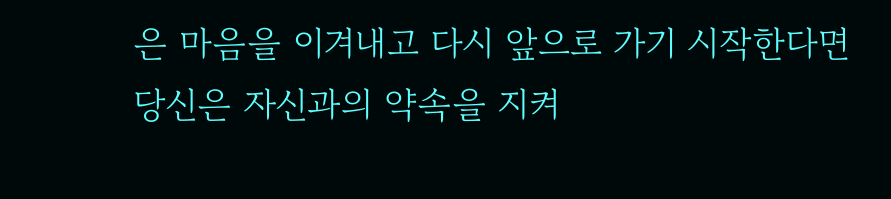은 마음을 이겨내고 다시 앞으로 가기 시작한다면 당신은 자신과의 약속을 지켜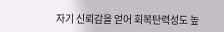자기 신뢰감을 얻어 회복탄력성도 높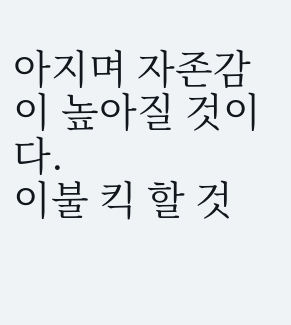아지며 자존감이 높아질 것이다.
이불 킥 할 것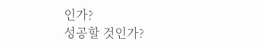인가?
성공할 것인가?